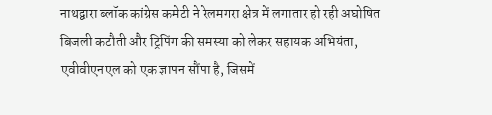नाथद्वारा ब्लॉक कांग्रेस कमेटी ने रेलमगरा क्षेत्र में लगातार हो रही अघोषित बिजली कटौती और ट्रिपिंग की समस्या को लेकर सहायक अभियंता, एवीवीएनएल को एक ज्ञापन सौंपा है, जिसमें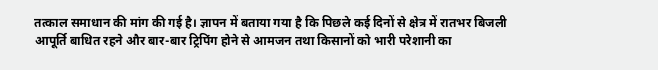तत्काल समाधान की मांग की गई है। ज्ञापन में बताया गया है कि पिछले कई दिनों से क्षेत्र में रातभर बिजली आपूर्ति बाधित रहने और बार-बार ट्रिपिंग होने से आमजन तथा किसानों को भारी परेशानी का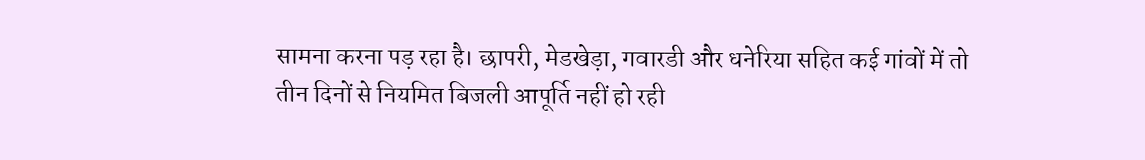सामना करना पड़ रहा है। छापरी, मेडखेड़ा, गवारडी और धनेरिया सहित कई गांवों में तो तीन दिनों से नियमित बिजली आपूर्ति नहीं हो रही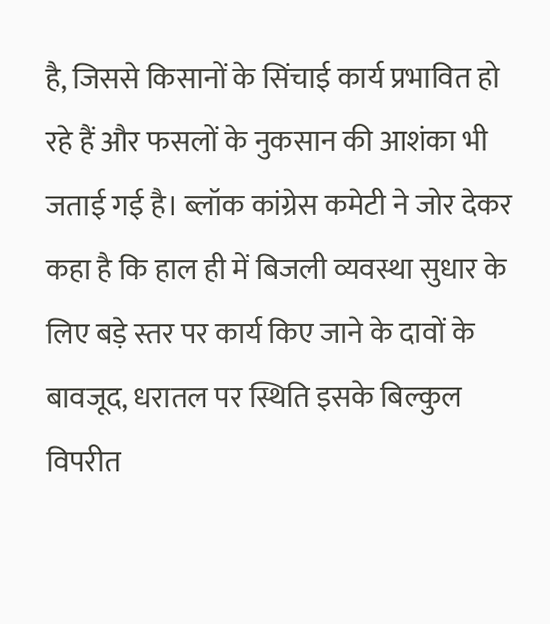है, जिससे किसानों के सिंचाई कार्य प्रभावित हो रहे हैं और फसलों के नुकसान की आशंका भी जताई गई है। ब्लॉक कांग्रेस कमेटी ने जोर देकर कहा है कि हाल ही में बिजली व्यवस्था सुधार के लिए बड़े स्तर पर कार्य किए जाने के दावों के बावजूद, धरातल पर स्थिति इसके बिल्कुल विपरीत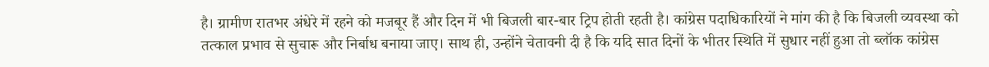है। ग्रामीण रातभर अंधेरे में रहने को मजबूर हैं और दिन में भी बिजली बार-बार ट्रिप होती रहती है। कांग्रेस पदाधिकारियों ने मांग की है कि बिजली व्यवस्था को तत्काल प्रभाव से सुचारू और निर्बाध बनाया जाए। साथ ही, उन्होंने चेतावनी दी है कि यदि सात दिनों के भीतर स्थिति में सुधार नहीं हुआ तो ब्लॉक कांग्रेस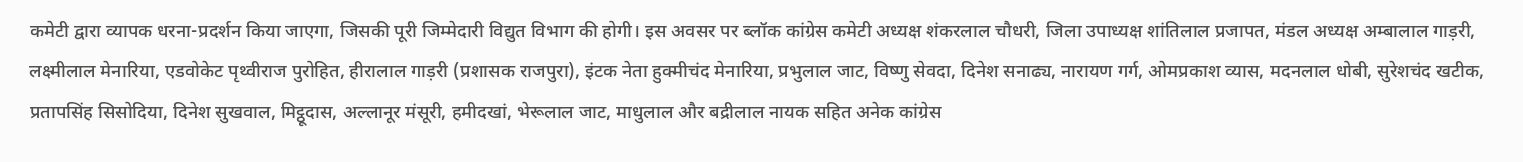कमेटी द्वारा व्यापक धरना-प्रदर्शन किया जाएगा, जिसकी पूरी जिम्मेदारी विद्युत विभाग की होगी। इस अवसर पर ब्लॉक कांग्रेस कमेटी अध्यक्ष शंकरलाल चौधरी, जिला उपाध्यक्ष शांतिलाल प्रजापत, मंडल अध्यक्ष अम्बालाल गाड़री, लक्ष्मीलाल मेनारिया, एडवोकेट पृथ्वीराज पुरोहित, हीरालाल गाड़री (प्रशासक राजपुरा), इंटक नेता हुक्मीचंद मेनारिया, प्रभुलाल जाट, विष्णु सेवदा, दिनेश सनाढ्य, नारायण गर्ग, ओमप्रकाश व्यास, मदनलाल धोबी, सुरेशचंद खटीक, प्रतापसिंह सिसोदिया, दिनेश सुखवाल, मिट्ठूदास, अल्लानूर मंसूरी, हमीदखां, भेरूलाल जाट, माधुलाल और बद्रीलाल नायक सहित अनेक कांग्रेस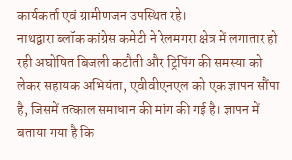कार्यकर्ता एवं ग्रामीणजन उपस्थित रहे।
नाथद्वारा ब्लॉक कांग्रेस कमेटी ने रेलमगरा क्षेत्र में लगातार हो रही अघोषित बिजली कटौती और ट्रिपिंग की समस्या को लेकर सहायक अभियंता, एवीवीएनएल को एक ज्ञापन सौंपा है, जिसमें तत्काल समाधान की मांग की गई है। ज्ञापन में बताया गया है कि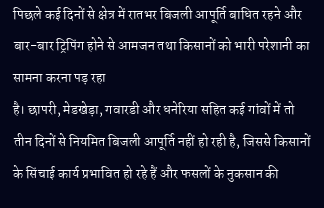पिछले कई दिनों से क्षेत्र में रातभर बिजली आपूर्ति बाधित रहने और बार-बार ट्रिपिंग होने से आमजन तथा किसानों को भारी परेशानी का सामना करना पड़ रहा
है। छापरी, मेडखेड़ा, गवारडी और धनेरिया सहित कई गांवों में तो तीन दिनों से नियमित बिजली आपूर्ति नहीं हो रही है, जिससे किसानों के सिंचाई कार्य प्रभावित हो रहे हैं और फसलों के नुकसान की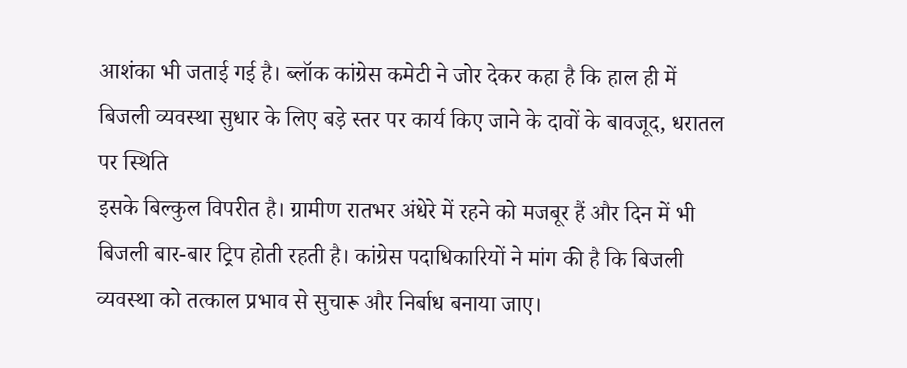आशंका भी जताई गई है। ब्लॉक कांग्रेस कमेटी ने जोर देकर कहा है कि हाल ही में बिजली व्यवस्था सुधार के लिए बड़े स्तर पर कार्य किए जाने के दावों के बावजूद, धरातल पर स्थिति
इसके बिल्कुल विपरीत है। ग्रामीण रातभर अंधेरे में रहने को मजबूर हैं और दिन में भी बिजली बार-बार ट्रिप होती रहती है। कांग्रेस पदाधिकारियों ने मांग की है कि बिजली व्यवस्था को तत्काल प्रभाव से सुचारू और निर्बाध बनाया जाए।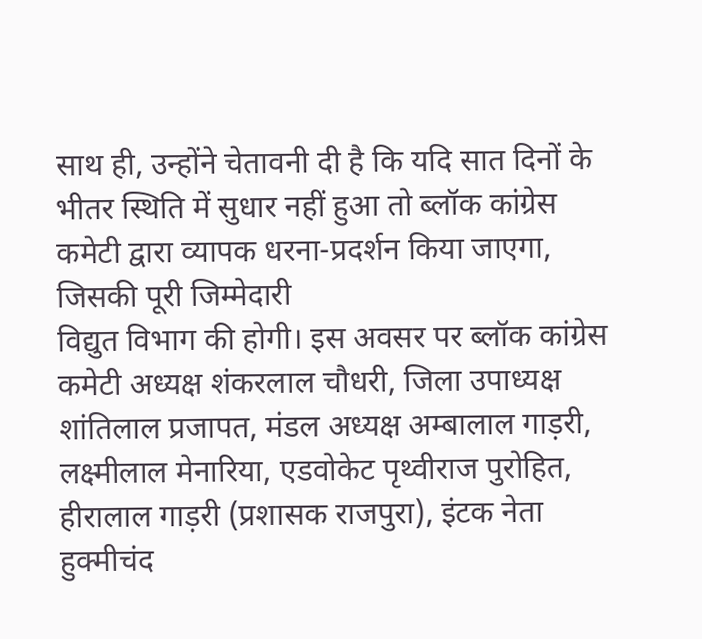साथ ही, उन्होंने चेतावनी दी है कि यदि सात दिनों के भीतर स्थिति में सुधार नहीं हुआ तो ब्लॉक कांग्रेस कमेटी द्वारा व्यापक धरना-प्रदर्शन किया जाएगा, जिसकी पूरी जिम्मेदारी
विद्युत विभाग की होगी। इस अवसर पर ब्लॉक कांग्रेस कमेटी अध्यक्ष शंकरलाल चौधरी, जिला उपाध्यक्ष शांतिलाल प्रजापत, मंडल अध्यक्ष अम्बालाल गाड़री, लक्ष्मीलाल मेनारिया, एडवोकेट पृथ्वीराज पुरोहित, हीरालाल गाड़री (प्रशासक राजपुरा), इंटक नेता हुक्मीचंद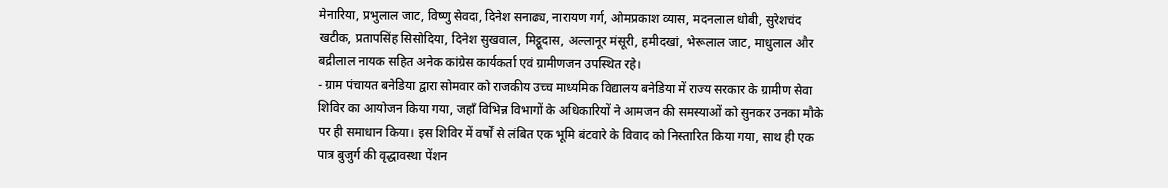मेनारिया, प्रभुलाल जाट, विष्णु सेवदा, दिनेश सनाढ्य, नारायण गर्ग, ओमप्रकाश व्यास, मदनलाल धोबी, सुरेशचंद खटीक, प्रतापसिंह सिसोदिया, दिनेश सुखवाल, मिट्ठूदास, अल्लानूर मंसूरी, हमीदखां, भेरूलाल जाट, माधुलाल और बद्रीलाल नायक सहित अनेक कांग्रेस कार्यकर्ता एवं ग्रामीणजन उपस्थित रहे।
- ग्राम पंचायत बनेडिया द्वारा सोमवार को राजकीय उच्च माध्यमिक विद्यालय बनेडिया में राज्य सरकार के ग्रामीण सेवा शिविर का आयोजन किया गया, जहाँ विभिन्न विभागों के अधिकारियों ने आमजन की समस्याओं को सुनकर उनका मौके पर ही समाधान किया। इस शिविर में वर्षों से लंबित एक भूमि बंटवारे के विवाद को निस्तारित किया गया, साथ ही एक पात्र बुजुर्ग की वृद्धावस्था पेंशन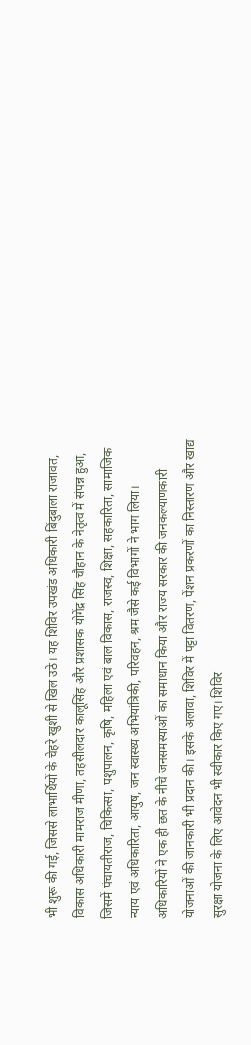भी शुरू की गई, जिससे लाभार्थियों के चेहरे खुशी से खिल उठे। यह शिविर उपखंड अधिकारी बिंदुबाला राजावत, विकास अधिकारी मामराज मीणा, तहसीलदार कालूसिंह और प्रशासक योगेंद्र सिंह चौहान के नेतृत्व में संपन्न हुआ, जिसमें पंचायतीराज, चिकित्सा, पशुपालन, कृषि, महिला एवं बाल विकास, राजस्व, शिक्षा, सहकारिता, सामाजिक न्याय एवं अधिकारिता, आयुष, जन स्वास्थ्य अभियांत्रिकी, परिवहन, श्रम जैसे कई विभागों ने भाग लिया। अधिकारियों ने एक ही छत के नीचे जनसमस्याओं का समाधान किया और राज्य सरकार की जनकल्याणकारी योजनाओं की जानकारी भी प्रदान की। इसके अलावा, शिविर में पट्टा वितरण, पेंशन प्रकरणों का निस्तारण और खाद्य सुरक्षा योजना के लिए आवेदन भी स्वीकार किए गए। शिविर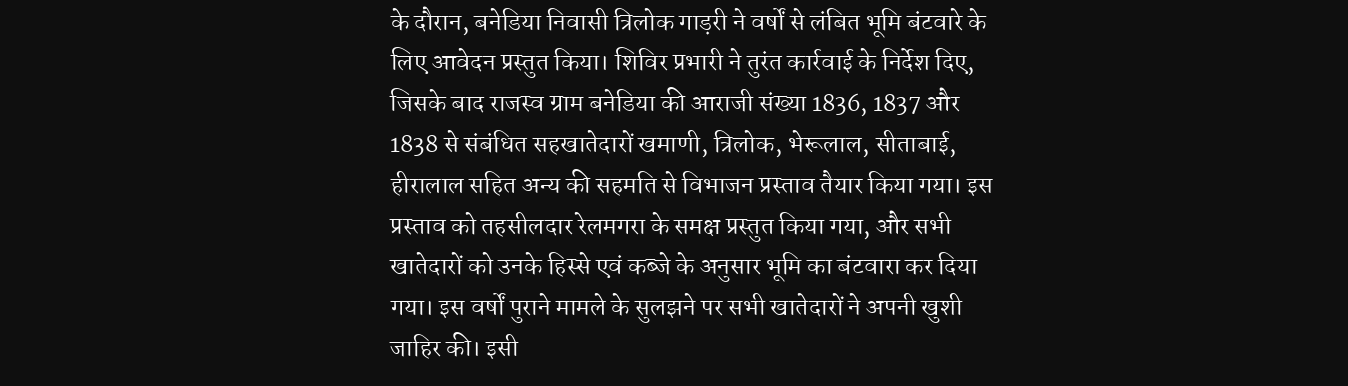के दौरान, बनेडिया निवासी त्रिलोक गाड़री ने वर्षों से लंबित भूमि बंटवारे के लिए आवेदन प्रस्तुत किया। शिविर प्रभारी ने तुरंत कार्रवाई के निर्देश दिए, जिसके बाद राजस्व ग्राम बनेडिया की आराजी संख्या 1836, 1837 और 1838 से संबंधित सहखातेदारों खमाणी, त्रिलोक, भेरूलाल, सीताबाई, हीरालाल सहित अन्य की सहमति से विभाजन प्रस्ताव तैयार किया गया। इस प्रस्ताव को तहसीलदार रेलमगरा के समक्ष प्रस्तुत किया गया, और सभी खातेदारों को उनके हिस्से एवं कब्जे के अनुसार भूमि का बंटवारा कर दिया गया। इस वर्षों पुराने मामले के सुलझने पर सभी खातेदारों ने अपनी खुशी जाहिर की। इसी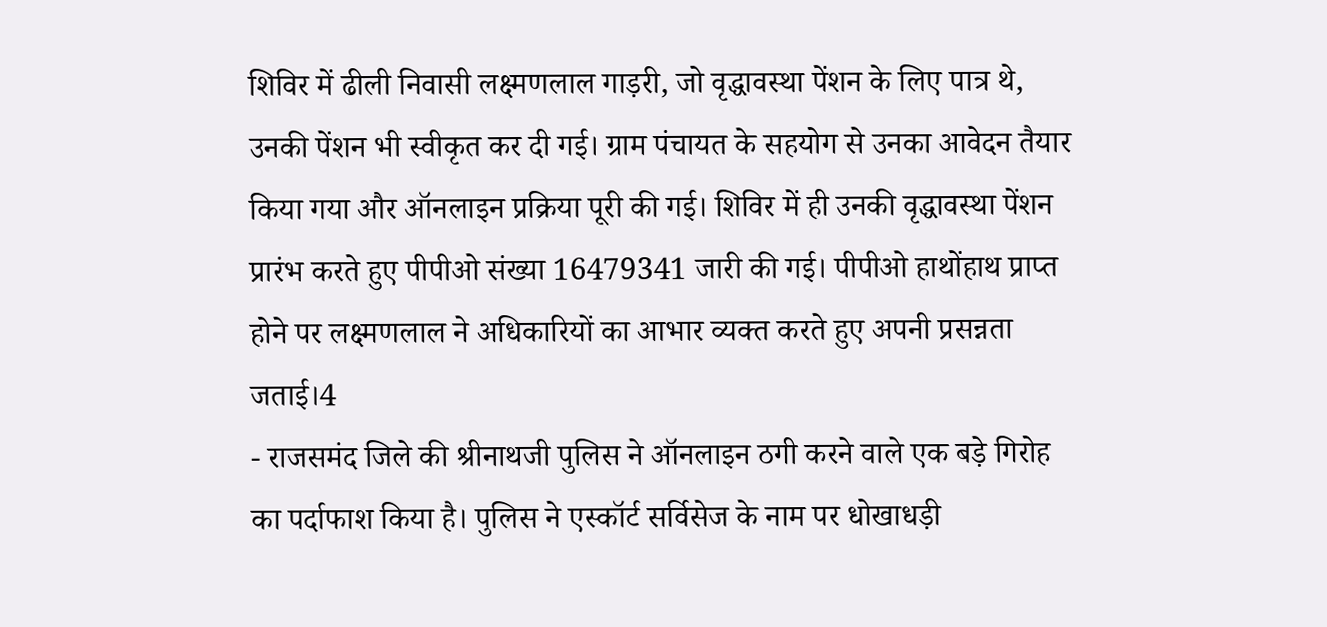शिविर में ढीली निवासी लक्ष्मणलाल गाड़री, जो वृद्धावस्था पेंशन के लिए पात्र थे, उनकी पेंशन भी स्वीकृत कर दी गई। ग्राम पंचायत के सहयोग से उनका आवेदन तैयार किया गया और ऑनलाइन प्रक्रिया पूरी की गई। शिविर में ही उनकी वृद्धावस्था पेंशन प्रारंभ करते हुए पीपीओ संख्या 16479341 जारी की गई। पीपीओ हाथोंहाथ प्राप्त होने पर लक्ष्मणलाल ने अधिकारियों का आभार व्यक्त करते हुए अपनी प्रसन्नता जताई।4
- राजसमंद जिले की श्रीनाथजी पुलिस ने ऑनलाइन ठगी करने वाले एक बड़े गिरोह का पर्दाफाश किया है। पुलिस ने एस्कॉर्ट सर्विसेज के नाम पर धोखाधड़ी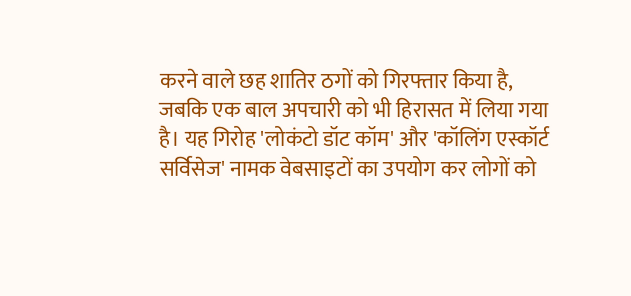करने वाले छह शातिर ठगों को गिरफ्तार किया है, जबकि एक बाल अपचारी को भी हिरासत में लिया गया है। यह गिरोह 'लोकंटो डॉट कॉम' और 'कॉलिंग एस्कॉर्ट सर्विसेज' नामक वेबसाइटों का उपयोग कर लोगों को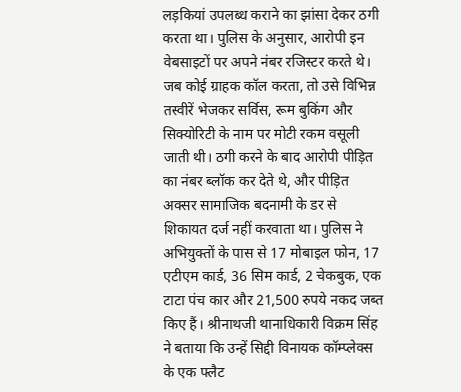लड़कियां उपलब्ध कराने का झांसा देकर ठगी करता था। पुलिस के अनुसार, आरोपी इन वेबसाइटों पर अपने नंबर रजिस्टर करते थे। जब कोई ग्राहक कॉल करता, तो उसे विभिन्न तस्वीरें भेजकर सर्विस, रूम बुकिंग और सिक्योरिटी के नाम पर मोटी रकम वसूली जाती थी। ठगी करने के बाद आरोपी पीड़ित का नंबर ब्लॉक कर देते थे, और पीड़ित अक्सर सामाजिक बदनामी के डर से शिकायत दर्ज नहीं करवाता था। पुलिस ने अभियुक्तों के पास से 17 मोबाइल फोन, 17 एटीएम कार्ड, 36 सिम कार्ड, 2 चेकबुक, एक टाटा पंच कार और 21,500 रुपये नकद जब्त किए हैं। श्रीनाथजी थानाधिकारी विक्रम सिंह ने बताया कि उन्हें सिद्दी विनायक कॉम्प्लेक्स के एक फ्लैट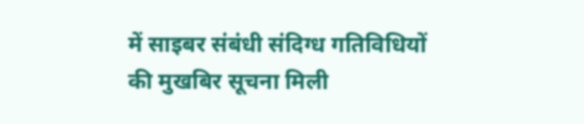में साइबर संबंधी संदिग्ध गतिविधियों की मुखबिर सूचना मिली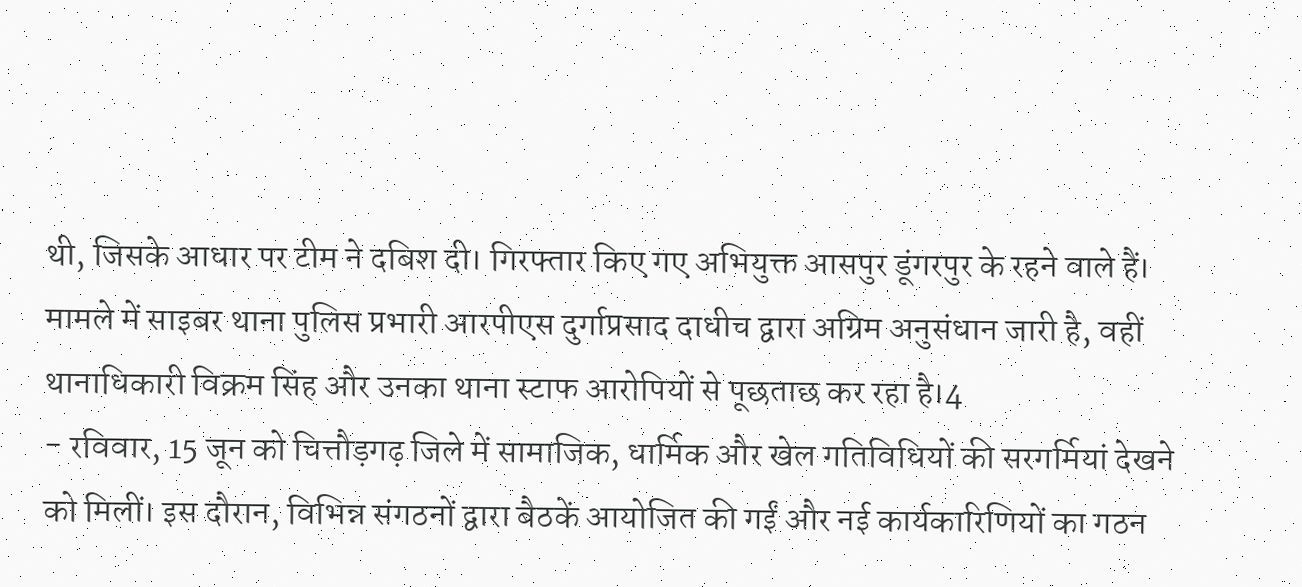थी, जिसके आधार पर टीम ने दबिश दी। गिरफ्तार किए गए अभियुक्त आसपुर डूंगरपुर के रहने वाले हैं। मामले में साइबर थाना पुलिस प्रभारी आरपीएस दुर्गाप्रसाद दाधीच द्वारा अग्रिम अनुसंधान जारी है, वहीं थानाधिकारी विक्रम सिंह और उनका थाना स्टाफ आरोपियों से पूछताछ कर रहा है।4
- रविवार, 15 जून को चित्तौड़गढ़ जिले में सामाजिक, धार्मिक और खेल गतिविधियों की सरगर्मियां देखने को मिलीं। इस दौरान, विभिन्न संगठनों द्वारा बैठकें आयोजित की गईं और नई कार्यकारिणियों का गठन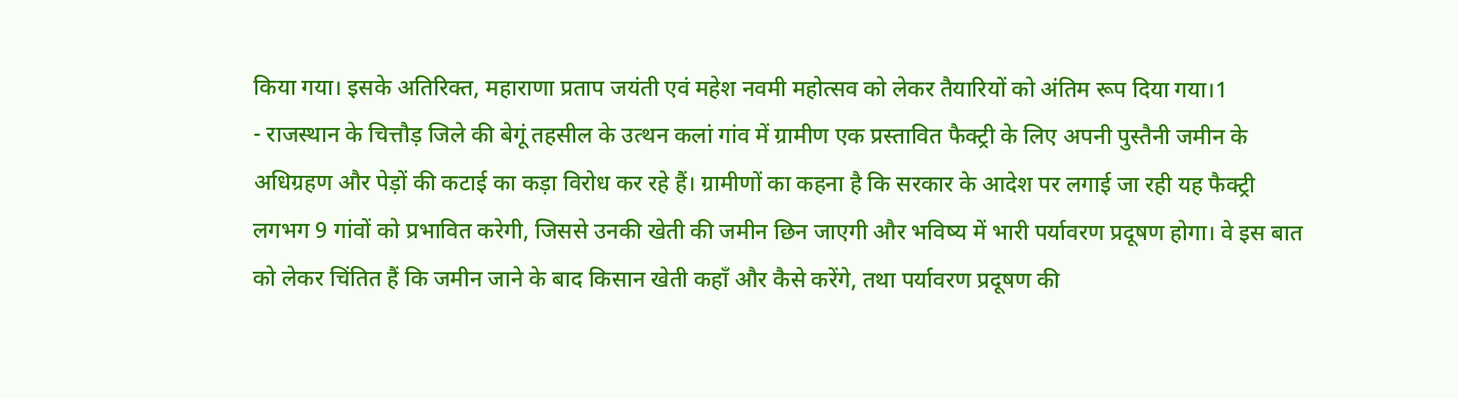किया गया। इसके अतिरिक्त, महाराणा प्रताप जयंती एवं महेश नवमी महोत्सव को लेकर तैयारियों को अंतिम रूप दिया गया।1
- राजस्थान के चित्तौड़ जिले की बेगूं तहसील के उत्थन कलां गांव में ग्रामीण एक प्रस्तावित फैक्ट्री के लिए अपनी पुस्तैनी जमीन के अधिग्रहण और पेड़ों की कटाई का कड़ा विरोध कर रहे हैं। ग्रामीणों का कहना है कि सरकार के आदेश पर लगाई जा रही यह फैक्ट्री लगभग 9 गांवों को प्रभावित करेगी, जिससे उनकी खेती की जमीन छिन जाएगी और भविष्य में भारी पर्यावरण प्रदूषण होगा। वे इस बात को लेकर चिंतित हैं कि जमीन जाने के बाद किसान खेती कहाँ और कैसे करेंगे, तथा पर्यावरण प्रदूषण की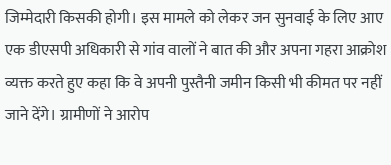जिम्मेदारी किसकी होगी। इस मामले को लेकर जन सुनवाई के लिए आए एक डीएसपी अधिकारी से गांव वालों ने बात की और अपना गहरा आक्रोश व्यक्त करते हुए कहा कि वे अपनी पुस्तैनी जमीन किसी भी कीमत पर नहीं जाने देंगे। ग्रामीणों ने आरोप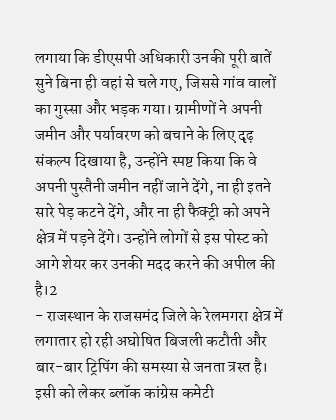लगाया कि डीएसपी अधिकारी उनकी पूरी बातें सुने बिना ही वहां से चले गए, जिससे गांव वालों का गुस्सा और भड़क गया। ग्रामीणों ने अपनी जमीन और पर्यावरण को बचाने के लिए दृढ़ संकल्प दिखाया है, उन्होंने स्पष्ट किया कि वे अपनी पुस्तैनी जमीन नहीं जाने देंगे, ना ही इतने सारे पेड़ कटने देंगे, और ना ही फैक्ट्री को अपने क्षेत्र में पड़ने देंगे। उन्होंने लोगों से इस पोस्ट को आगे शेयर कर उनकी मदद करने की अपील की है।2
- राजस्थान के राजसमंद जिले के रेलमगरा क्षेत्र में लगातार हो रही अघोषित बिजली कटौती और बार-बार ट्रिपिंग की समस्या से जनता त्रस्त है। इसी को लेकर ब्लॉक कांग्रेस कमेटी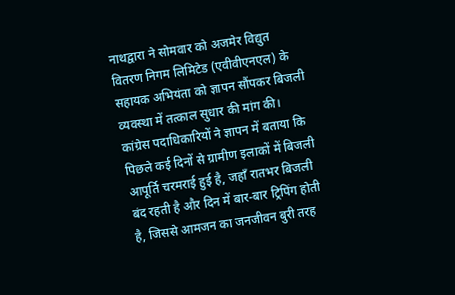नाथद्वारा ने सोमवार को अजमेर विद्युत वितरण निगम लिमिटेड (एवीवीएनएल) के सहायक अभियंता को ज्ञापन सौंपकर बिजली व्यवस्था में तत्काल सुधार की मांग की। कांग्रेस पदाधिकारियों ने ज्ञापन में बताया कि पिछले कई दिनों से ग्रामीण इलाकों में बिजली आपूर्ति चरमराई हुई है, जहाँ रातभर बिजली बंद रहती है और दिन में बार-बार ट्रिपिंग होती है, जिससे आमजन का जनजीवन बुरी तरह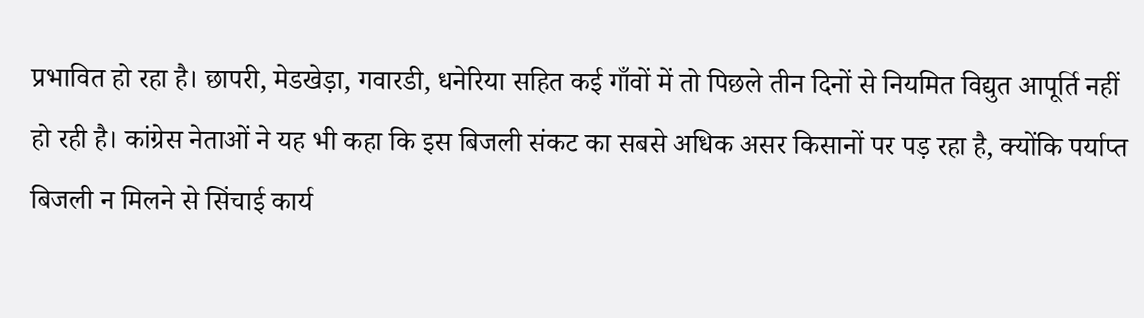प्रभावित हो रहा है। छापरी, मेडखेड़ा, गवारडी, धनेरिया सहित कई गाँवों में तो पिछले तीन दिनों से नियमित विद्युत आपूर्ति नहीं हो रही है। कांग्रेस नेताओं ने यह भी कहा कि इस बिजली संकट का सबसे अधिक असर किसानों पर पड़ रहा है, क्योंकि पर्याप्त बिजली न मिलने से सिंचाई कार्य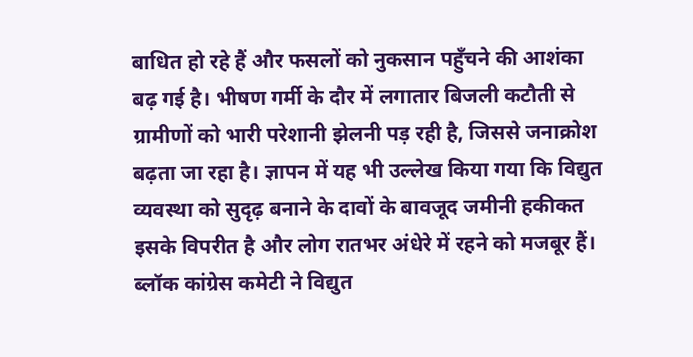बाधित हो रहे हैं और फसलों को नुकसान पहुँचने की आशंका बढ़ गई है। भीषण गर्मी के दौर में लगातार बिजली कटौती से ग्रामीणों को भारी परेशानी झेलनी पड़ रही है, जिससे जनाक्रोश बढ़ता जा रहा है। ज्ञापन में यह भी उल्लेख किया गया कि विद्युत व्यवस्था को सुदृढ़ बनाने के दावों के बावजूद जमीनी हकीकत इसके विपरीत है और लोग रातभर अंधेरे में रहने को मजबूर हैं। ब्लॉक कांग्रेस कमेटी ने विद्युत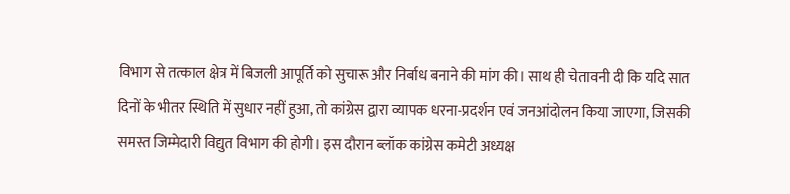विभाग से तत्काल क्षेत्र में बिजली आपूर्ति को सुचारू और निर्बाध बनाने की मांग की। साथ ही चेतावनी दी कि यदि सात दिनों के भीतर स्थिति में सुधार नहीं हुआ, तो कांग्रेस द्वारा व्यापक धरना-प्रदर्शन एवं जनआंदोलन किया जाएगा, जिसकी समस्त जिम्मेदारी विद्युत विभाग की होगी। इस दौरान ब्लॉक कांग्रेस कमेटी अध्यक्ष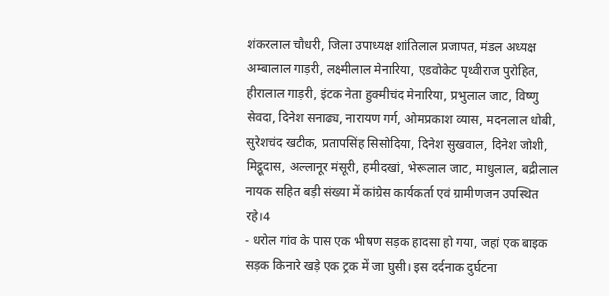शंकरलाल चौधरी, जिला उपाध्यक्ष शांतिलाल प्रजापत, मंडल अध्यक्ष अम्बालाल गाड़री, लक्ष्मीलाल मेनारिया, एडवोकेट पृथ्वीराज पुरोहित, हीरालाल गाड़री, इंटक नेता हुक्मीचंद मेनारिया, प्रभुलाल जाट, विष्णु सेवदा, दिनेश सनाढ्य, नारायण गर्ग, ओमप्रकाश व्यास, मदनलाल धोबी, सुरेशचंद खटीक, प्रतापसिंह सिसोदिया, दिनेश सुखवाल, दिनेश जोशी, मिट्ठूदास, अल्लानूर मंसूरी, हमीदखां, भेरूलाल जाट, माधुलाल, बद्रीलाल नायक सहित बड़ी संख्या में कांग्रेस कार्यकर्ता एवं ग्रामीणजन उपस्थित रहे।4
- धरोल गांव के पास एक भीषण सड़क हादसा हो गया, जहां एक बाइक सड़क किनारे खड़े एक ट्रक में जा घुसी। इस दर्दनाक दुर्घटना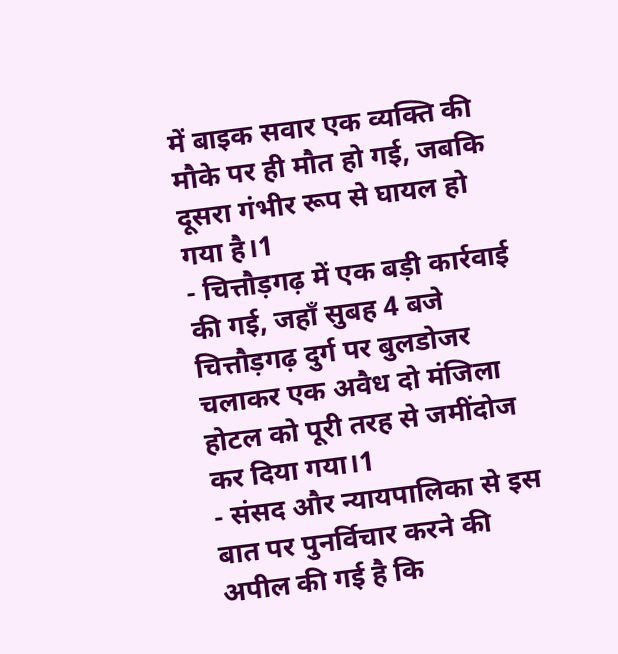में बाइक सवार एक व्यक्ति की मौके पर ही मौत हो गई, जबकि दूसरा गंभीर रूप से घायल हो गया है।1
- चित्तौड़गढ़ में एक बड़ी कार्रवाई की गई, जहाँ सुबह 4 बजे चित्तौड़गढ़ दुर्ग पर बुलडोजर चलाकर एक अवैध दो मंजिला होटल को पूरी तरह से जमींदोज कर दिया गया।1
- संसद और न्यायपालिका से इस बात पर पुनर्विचार करने की अपील की गई है कि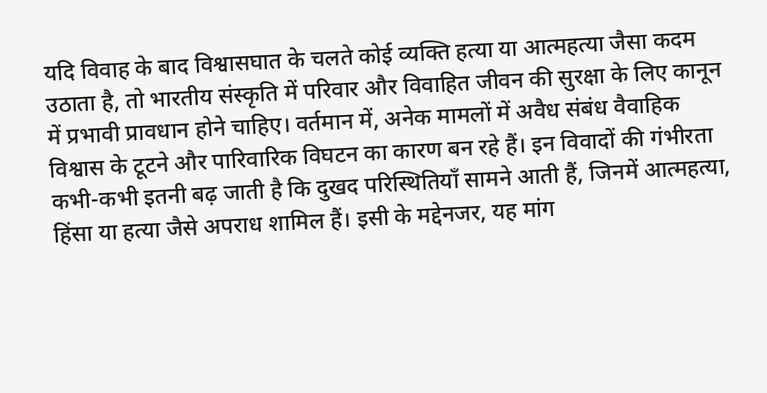यदि विवाह के बाद विश्वासघात के चलते कोई व्यक्ति हत्या या आत्महत्या जैसा कदम उठाता है, तो भारतीय संस्कृति में परिवार और विवाहित जीवन की सुरक्षा के लिए कानून में प्रभावी प्रावधान होने चाहिए। वर्तमान में, अनेक मामलों में अवैध संबंध वैवाहिक विश्वास के टूटने और पारिवारिक विघटन का कारण बन रहे हैं। इन विवादों की गंभीरता कभी-कभी इतनी बढ़ जाती है कि दुखद परिस्थितियाँ सामने आती हैं, जिनमें आत्महत्या, हिंसा या हत्या जैसे अपराध शामिल हैं। इसी के मद्देनजर, यह मांग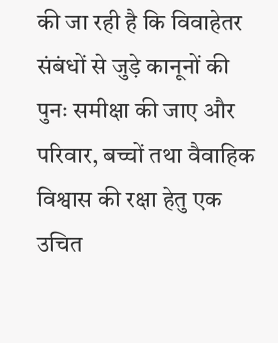की जा रही है कि विवाहेतर संबंधों से जुड़े कानूनों की पुनः समीक्षा की जाए और परिवार, बच्चों तथा वैवाहिक विश्वास की रक्षा हेतु एक उचित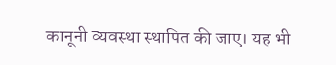कानूनी व्यवस्था स्थापित की जाए। यह भी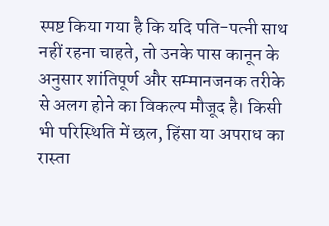स्पष्ट किया गया है कि यदि पति-पत्नी साथ नहीं रहना चाहते, तो उनके पास कानून के अनुसार शांतिपूर्ण और सम्मानजनक तरीके से अलग होने का विकल्प मौजूद है। किसी भी परिस्थिति में छल, हिंसा या अपराध का रास्ता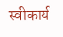स्वीकार्य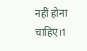नहीं होना चाहिए।1